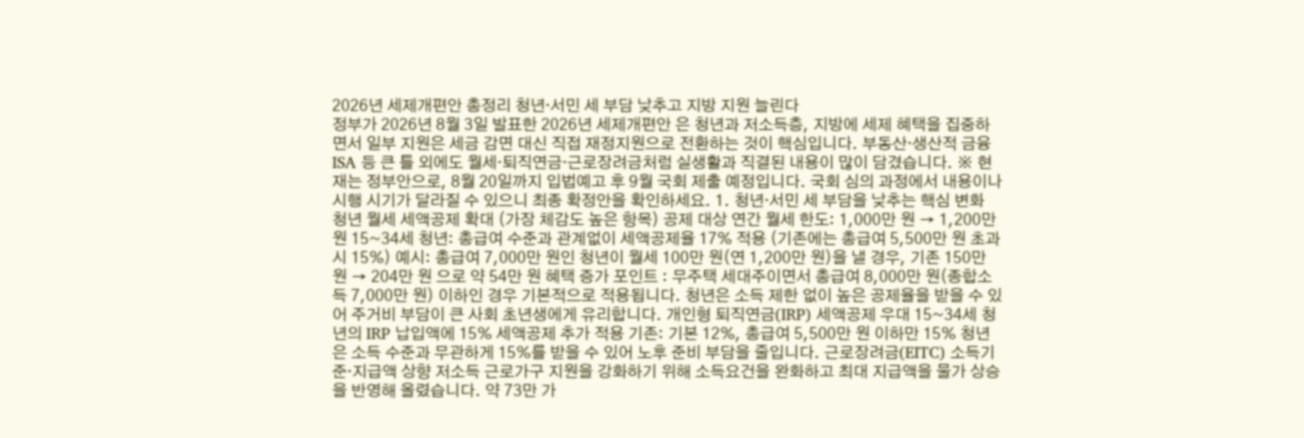2026년 세제개편안 총정리 청년·서민 세 부담 낮추고 지방 지원 늘린다
정부가 2026년 8월 3일 발표한 2026년 세제개편안 은 청년과 저소득층, 지방에 세제 혜택을 집중하면서 일부 지원은 세금 감면 대신 직접 재정지원으로 전환하는 것이 핵심입니다. 부동산·생산적 금융 ISA 등 큰 틀 외에도 월세·퇴직연금·근로장려금처럼 실생활과 직결된 내용이 많이 담겼습니다. ※ 현재는 정부안으로, 8월 20일까지 입법예고 후 9월 국회 제출 예정입니다. 국회 심의 과정에서 내용이나 시행 시기가 달라질 수 있으니 최종 확정안을 확인하세요. 1. 청년·서민 세 부담을 낮추는 핵심 변화 청년 월세 세액공제 확대 (가장 체감도 높은 항목) 공제 대상 연간 월세 한도: 1,000만 원 → 1,200만 원 15~34세 청년: 총급여 수준과 관계없이 세액공제율 17% 적용 (기존에는 총급여 5,500만 원 초과 시 15%) 예시: 총급여 7,000만 원인 청년이 월세 100만 원(연 1,200만 원)을 낼 경우, 기존 150만 원 → 204만 원 으로 약 54만 원 혜택 증가 포인트 : 무주택 세대주이면서 총급여 8,000만 원(종합소득 7,000만 원) 이하인 경우 기본적으로 적용됩니다. 청년은 소득 제한 없이 높은 공제율을 받을 수 있어 주거비 부담이 큰 사회 초년생에게 유리합니다. 개인형 퇴직연금(IRP) 세액공제 우대 15~34세 청년의 IRP 납입액에 15% 세액공제 추가 적용 기존: 기본 12%, 총급여 5,500만 원 이하만 15% 청년은 소득 수준과 무관하게 15%를 받을 수 있어 노후 준비 부담을 줄입니다. 근로장려금(EITC) 소득기준·지급액 상향 저소득 근로가구 지원을 강화하기 위해 소득요건을 완화하고 최대 지급액을 물가 상승을 반영해 올렸습니다. 약 73만 가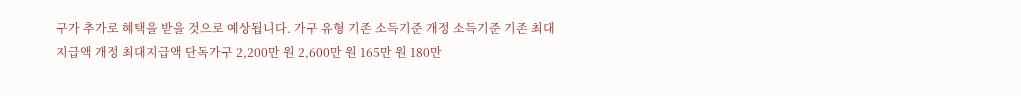구가 추가로 혜택을 받을 것으로 예상됩니다. 가구 유형 기존 소득기준 개정 소득기준 기존 최대지급액 개정 최대지급액 단독가구 2,200만 원 2,600만 원 165만 원 180만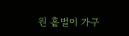원 홑벌이 가구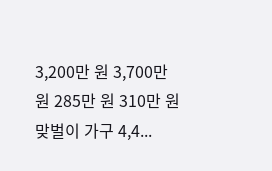3,200만 원 3,700만 원 285만 원 310만 원 맞벌이 가구 4,4...